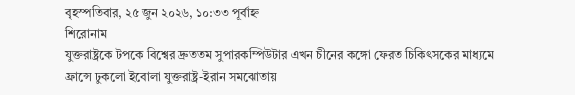বৃহস্পতিবার, ২৫ জুন ২০২৬, ১০:৩৩ পূর্বাহ্ন
শিরোনাম
যুক্তরাষ্ট্রকে টপকে বিশ্বের দ্রুততম সুপারকম্পিউটার এখন চীনের কঙ্গো ফেরত চিকিৎসকের মাধ্যমে ফ্রান্সে ঢুকলো ইবোলা যুক্তরাষ্ট্র-ইরান সমঝোতায়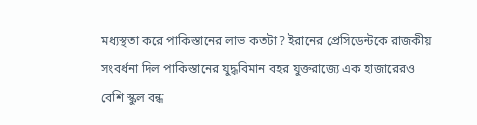মধ্যস্থতা করে পাকিস্তানের লাভ কতটা? ইরানের প্রেসিডেন্টকে রাজকীয় সংবর্ধনা দিল পাকিস্তানের যুদ্ধবিমান বহর যুক্তরাজ্যে এক হাজারেরও বেশি স্কুল বন্ধ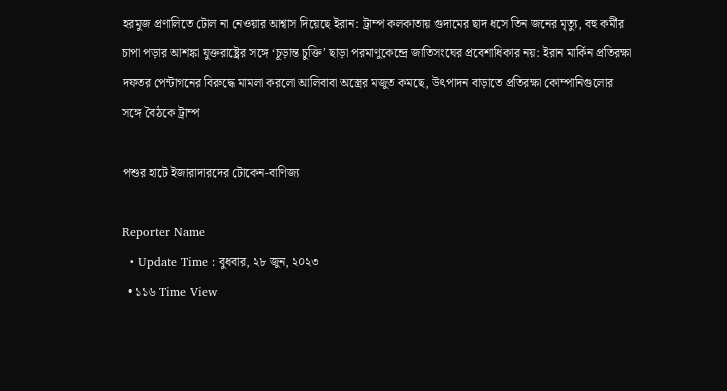হরমুজ প্রণালিতে টোল না নেওয়ার আশ্বাস দিয়েছে ইরান: ট্রাম্প কলকাতায় গুদামের ছাদ ধসে তিন জনের মৃত্যু, বহু কর্মীর চাপা পড়ার আশঙ্কা যুক্তরাষ্ট্রের সঙ্গে ‘চূড়ান্ত চুক্তি’ ছাড়া পরমাণুকেন্দ্রে জাতিসংঘের প্রবেশাধিকার নয়: ইরান মার্কিন প্রতিরক্ষা দফতর পেন্টাগনের বিরুদ্ধে মামলা করলো আলিবাবা অস্ত্রের মজুত কমছে, উৎপাদন বাড়াতে প্রতিরক্ষা কোম্পানিগুলোর সঙ্গে বৈঠকে ট্রাম্প

পশুর হাটে ইজারাদারদের টোকেন-বাণিজ্য

Reporter Name
  • Update Time : বুধবার, ২৮ জুন, ২০২৩
  • ১১৬ Time View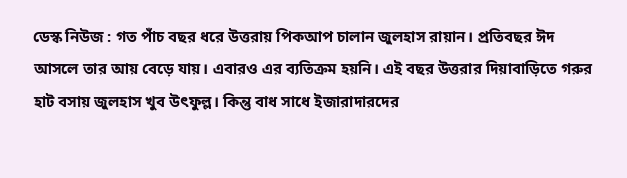ডেস্ক নিউজ : গত পাঁচ বছর ধরে উত্তরায় পিকআপ চালান জুলহাস রায়ান। প্রতিবছর ঈদ আসলে তার আয় বেড়ে যায়। এবারও এর ব্যতিক্রম হয়নি। এই বছর উত্তরার দিয়াবাড়িতে গরুর হাট বসায় জুলহাস খুব উৎফুল্ল। কিন্তু বাধ সাধে ইজারাদারদের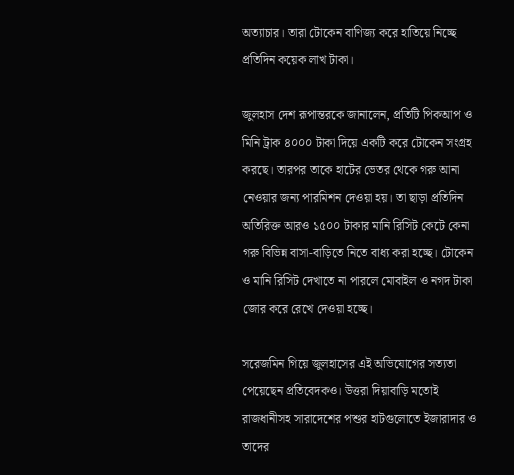অত্যাচার। তারা টোকেন বাণিজ্য করে হাতিয়ে নিচ্ছে প্রতিদিন কয়েক লাখ টাকা।

জুলহাস দেশ রূপান্তরকে জানালেন, প্রতিটি পিকআপ ও মিনি ট্রাক ৪০০০ টাকা দিয়ে একটি করে টোকেন সংগ্রহ করছে। তারপর তাকে হাটের ভেতর থেকে গরু আনা নেওয়ার জন্য পারমিশন দেওয়া হয়। তা ছাড়া প্রতিদিন অতিরিক্ত আরও ১৫০০ টাকার মানি রিসিট কেটে কেনা গরু বিভিন্ন বাসা-বাড়িতে নিতে বাধ্য করা হচ্ছে। টোকেন ও মানি রিসিট দেখাতে না পারলে মোবাইল ও নগদ টাকা জোর করে রেখে দেওয়া হচ্ছে।

সরেজমিন গিয়ে জুলহাসের এই অভিযোগের সত্যতা পেয়েছেন প্রতিবেদকও। উত্তরা দিয়াবাড়ি মতোই রাজধানীসহ সারাদেশের পশুর হাটগুলোতে ইজারাদার ও তাদের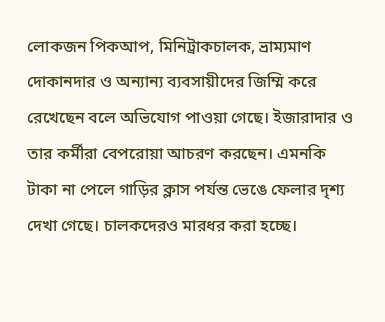লোকজন পিকআপ, মিনিট্রাকচালক, ভ্রাম্যমাণ দোকানদার ও অন্যান্য ব্যবসায়ীদের জিম্মি করে রেখেছেন বলে অভিযোগ পাওয়া গেছে। ইজারাদার ও তার কর্মীরা বেপরোয়া আচরণ করছেন। এমনকি টাকা না পেলে গাড়ির ক্লাস পর্যন্ত ভেঙে ফেলার দৃশ্য দেখা গেছে। চালকদেরও মারধর করা হচ্ছে।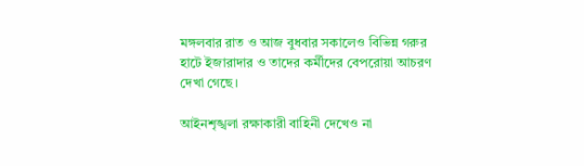মঙ্গলবার রাত ও আজ বুধবার সকালেও বিভিন্ন গরুর হাটে ইজারাদার ও তাদের কর্মীদের বেপরোয়া আচরণ দেখা গেছে।

আইনশৃঙ্খলা রক্ষাকারী বাহিনী দেখেও না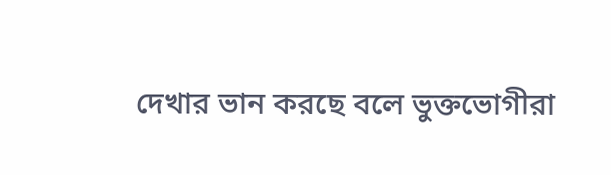দেখার ভান করছে বলে ভুক্তভোগীরা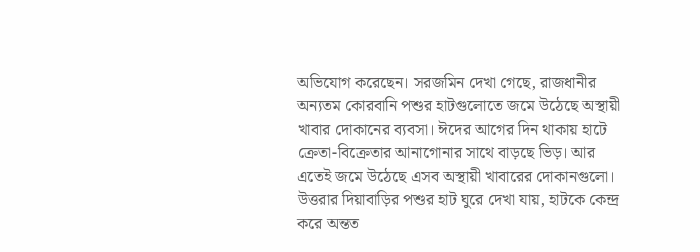অভিযোগ করেছেন। সরজমিন দেখা গেছে, রাজধানীর অন্যতম কোরবানি পশুর হাটগুলোতে জমে উঠেছে অস্থায়ী খাবার দোকানের ব্যবসা। ঈদের আগের দিন থাকায় হাটে ক্রেতা-বিক্রেতার আনাগোনার সাথে বাড়ছে ভিড়। আর এতেই জমে উঠেছে এসব অস্থায়ী খাবারের দোকানগুলো। উত্তরার দিয়াবাড়ির পশুর হাট ঘুরে দেখা যায়, হাটকে কেন্দ্র করে অন্তত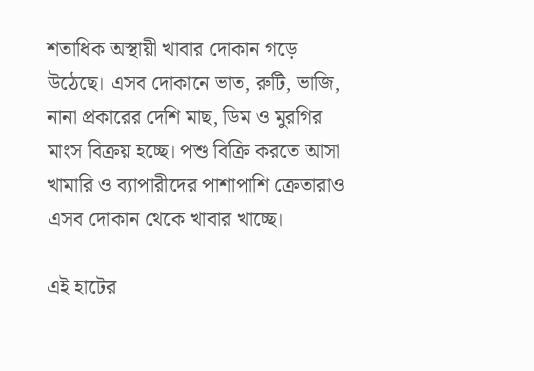শতাধিক অস্থায়ী খাবার দোকান গড়ে উঠেছে। এসব দোকানে ভাত, রুটি, ভাজি, নানা প্রকারের দেশি মাছ, ডিম ও মুরগির মাংস বিক্রয় হচ্ছে। পশু বিক্রি করতে আসা খামারি ও ব্যাপারীদের পাশাপাশি ক্রেতারাও এসব দোকান থেকে খাবার খাচ্ছে।

এই হাটের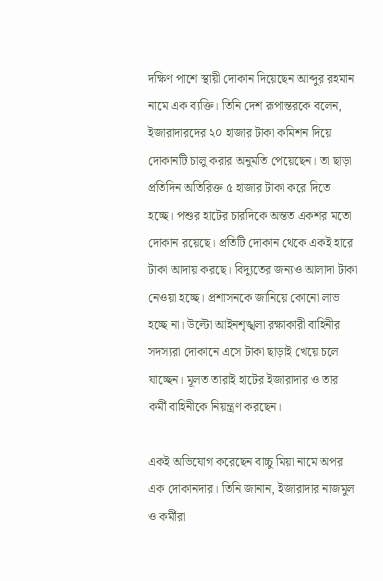দক্ষিণ পাশে স্থায়ী দোকান দিয়েছেন আব্দুর রহমান নামে এক ব্যক্তি। তিনি দেশ রূপান্তরকে বলেন, ইজারাদারদের ২০ হাজার টাকা কমিশন দিয়ে দোকানটি চালু করার অনুমতি পেয়েছেন। তা ছাড়া প্রতিদিন অতিরিক্ত ৫ হাজার টাকা করে দিতে হচ্ছে। পশুর হাটের চারদিকে অন্তত একশর মতো দোকান রয়েছে। প্রতিটি দোকান থেকে একই হারে টাকা আদায় করছে। বিদ্যুতের জন্যও আলাদা টাকা নেওয়া হচ্ছে। প্রশাসনকে জানিয়ে কোনো লাভ হচ্ছে না। উল্টো আইনশৃঙ্খলা রক্ষাকারী বাহিনীর সদস্যরা দোকানে এসে টাকা ছাড়াই খেয়ে চলে যাচ্ছেন। মূলত তারাই হাটের ইজারাদার ও তার কর্মী বাহিনীকে নিয়ন্ত্রণ করছেন।

একই অভিযোগ করেছেন বাচ্চু মিয়া নামে অপর এক দোকানদার। তিনি জানান‌, ইজারাদার নাজমুল ও কর্মীরা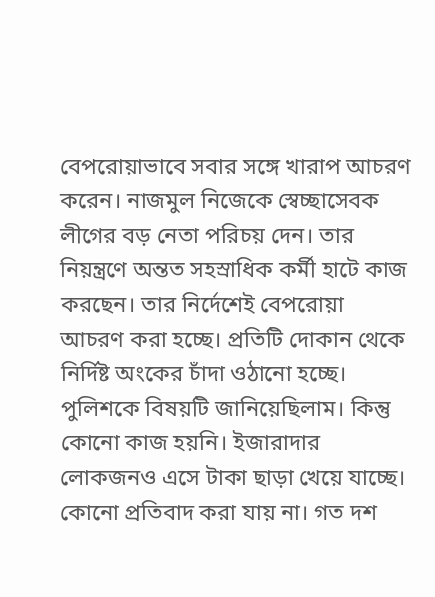বেপরোয়াভাবে সবার সঙ্গে খারাপ আচরণ করেন। নাজমুল নিজেকে স্বেচ্ছাসেবক লীগের বড় নেতা পরিচয় দেন। তার নিয়ন্ত্রণে অন্তত সহস্রাধিক কর্মী হাটে কাজ করছেন। তার নির্দেশেই বেপরোয়া আচরণ করা হচ্ছে। প্রতিটি দোকান থেকে নির্দিষ্ট অংকের চাঁদা ওঠানো হচ্ছে। পুলিশকে বিষয়টি জানিয়েছিলাম। কিন্তু কোনো কাজ হয়নি। ইজারাদার লোকজনও এসে টাকা ছাড়া খেয়ে যাচ্ছে। কোনো প্রতিবাদ করা যায় না। গত দশ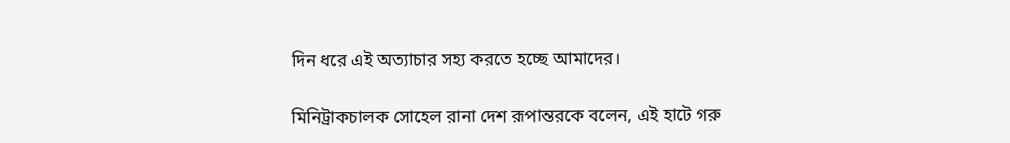দিন ধরে এই অত্যাচার সহ্য করতে হচ্ছে আমাদের।

মিনিট্রাকচালক সোহেল রানা দেশ রূপান্তরকে বলেন, এই হাটে গরু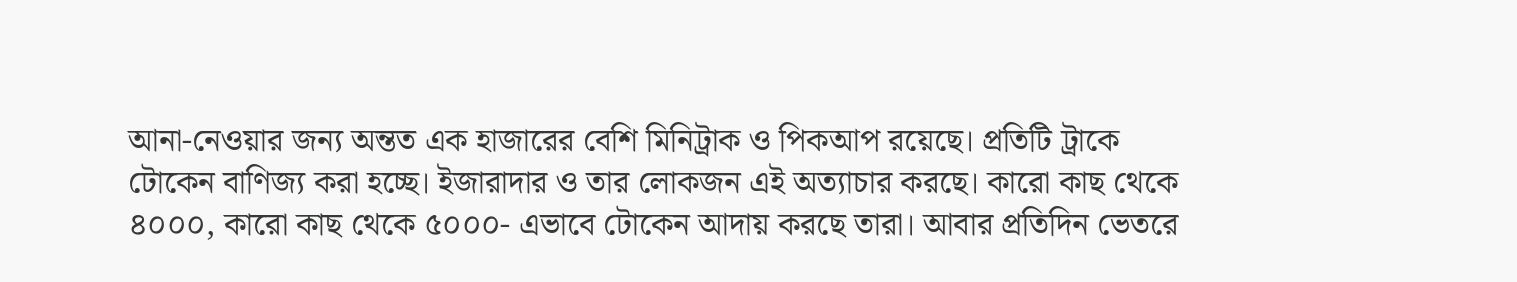আনা-নেওয়ার জন্য অন্তত এক হাজারের বেশি মিনিট্রাক ও পিকআপ রয়েছে। প্রতিটি ট্রাকে টোকেন বাণিজ্য করা হচ্ছে। ইজারাদার ও তার লোকজন এই অত্যাচার করছে। কারো কাছ থেকে ৪০০০, কারো কাছ থেকে ৫০০০- এভাবে টোকেন আদায় করছে তারা। আবার প্রতিদিন ভেতরে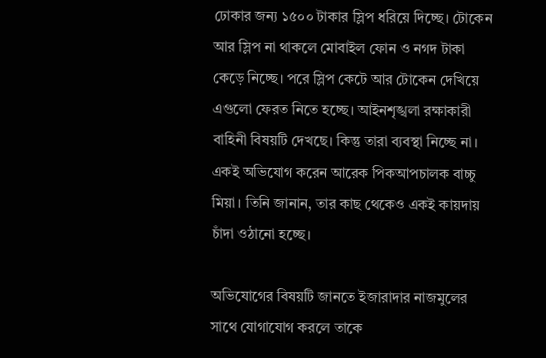ঢোকার জন্য ১৫০০ টাকার স্লিপ ধরিয়ে দিচ্ছে। টোকেন আর স্লিপ না থাকলে মোবাইল ফোন ও নগদ টাকা কেড়ে নিচ্ছে। পরে স্লিপ কেটে আর টোকেন দেখিয়ে এগুলো ফেরত নিতে হচ্ছে। আইনশৃঙ্খলা রক্ষাকারী বাহিনী বিষয়টি দেখছে। কিন্তু তারা ব্যবস্থা নিচ্ছে না। একই অভিযোগ করেন আরেক পিকআপচালক বাচ্চু মিয়া। তিনি জানান, তার কাছ থেকেও একই কায়দায় চাঁদা ওঠানো হচ্ছে।

অভিযোগের বিষয়টি জানতে ইজারাদার নাজমুলের সাথে যোগাযোগ করলে তাকে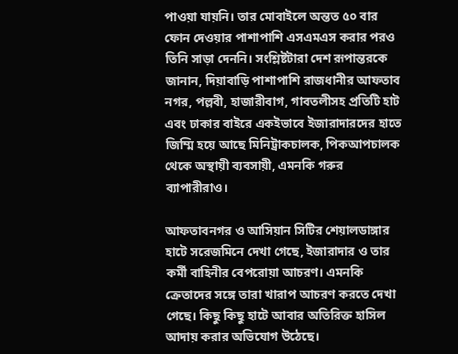পাওয়া যায়নি। তার মোবাইলে অন্তত ৫০ বার ফোন দেওয়ার পাশাপাশি এসএমএস করার পরও তিনি সাড়া দেননি। সংশ্লিষ্টটারা দেশ রূপান্তরকে জানান, দিয়াবাড়ি পাশাপাশি রাজধানীর আফতাব নগর, পল্লবী, হাজারীবাগ, গাবতলীসহ প্রতিটি হাট এবং ঢাকার বাইরে একইভাবে ইজারাদারদের হাতে জিম্মি হয়ে আছে মিনিট্রাকচালক, পিকআপচালক থেকে অস্থায়ী ব্যবসায়ী, এমনকি গরুর ব্যাপারীরাও।

আফতাবনগর ও আসিয়ান সিটির শেয়ালডাঙ্গার হাটে সরেজমিনে দেখা গেছে, ইজারাদার ও তার কর্মী বাহিনীর বেপরোয়া আচরণ। এমনকি ক্রেতাদের সঙ্গে তারা খারাপ আচরণ করতে দেখা গেছে। কিছু কিছু হাটে আবার অতিরিক্ত হাসিল আদায় করার অভিযোগ উঠেছে।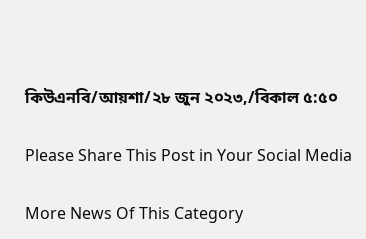কিউএনবি/আয়শা/২৮ জুন ২০২৩,/বিকাল ৫:৫০

Please Share This Post in Your Social Media

More News Of This Category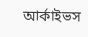আর্কাইভস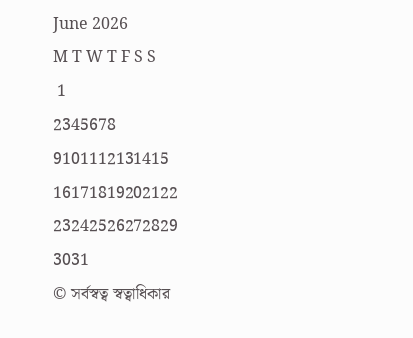June 2026
M T W T F S S
 1
2345678
9101112131415
16171819202122
23242526272829
3031
© সর্বস্বত্ব স্বত্বাধিকার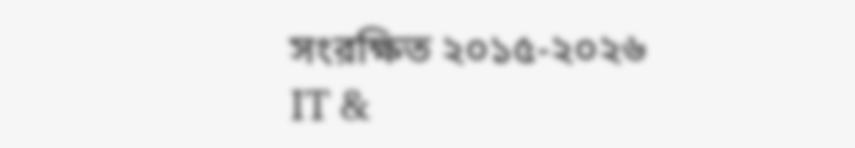সংরক্ষিত ২০১৫-২০২৬
IT &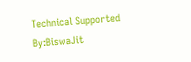Technical Supported By:BiswaJit